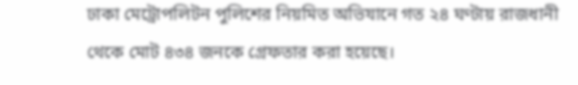ঢাকা মেট্রোপলিটন পুলিশের নিয়মিত অভিযানে গত ২৪ ঘণ্টায় রাজধানী থেকে মোট ৪৩৪ জনকে গ্রেফতার করা হয়েছে।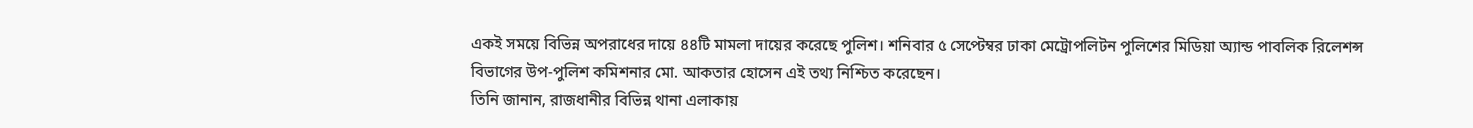একই সময়ে বিভিন্ন অপরাধের দায়ে ৪৪টি মামলা দায়ের করেছে পুলিশ। শনিবার ৫ সেপ্টেম্বর ঢাকা মেট্রোপলিটন পুলিশের মিডিয়া অ্যান্ড পাবলিক রিলেশন্স বিভাগের উপ-পুলিশ কমিশনার মো. আকতার হোসেন এই তথ্য নিশ্চিত করেছেন।
তিনি জানান, রাজধানীর বিভিন্ন থানা এলাকায়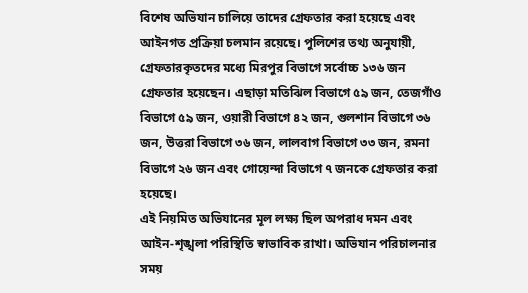বিশেষ অভিযান চালিয়ে তাদের গ্রেফতার করা হয়েছে এবং আইনগত প্রক্রিয়া চলমান রয়েছে। পুলিশের তথ্য অনুযায়ী, গ্রেফতারকৃতদের মধ্যে মিরপুর বিভাগে সর্বোচ্চ ১৩৬ জন গ্রেফতার হয়েছেন। এছাড়া মতিঝিল বিভাগে ৫৯ জন, তেজগাঁও বিভাগে ৫৯ জন, ওয়ারী বিভাগে ৪২ জন, গুলশান বিভাগে ৩৬ জন, উত্তরা বিভাগে ৩৬ জন, লালবাগ বিভাগে ৩৩ জন, রমনা বিভাগে ২৬ জন এবং গোয়েন্দা বিভাগে ৭ জনকে গ্রেফতার করা হয়েছে।
এই নিয়মিত অভিযানের মূল লক্ষ্য ছিল অপরাধ দমন এবং আইন-শৃঙ্খলা পরিস্থিতি স্বাভাবিক রাখা। অভিযান পরিচালনার সময়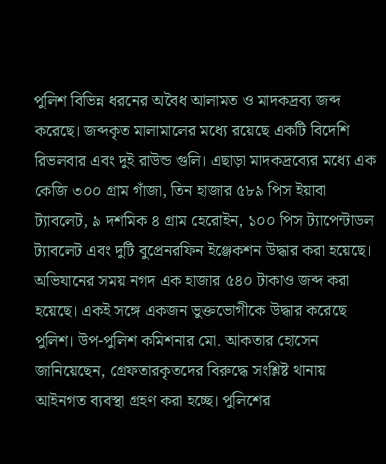পুলিশ বিভিন্ন ধরনের অবৈধ আলামত ও মাদকদ্রব্য জব্দ করেছে। জব্দকৃত মালামালের মধ্যে রয়েছে একটি বিদেশি রিভলবার এবং দুই রাউন্ড গুলি। এছাড়া মাদকদ্রব্যের মধ্যে এক কেজি ৩০০ গ্রাম গাঁজা, তিন হাজার ৫৮৯ পিস ইয়াবা ট্যাবলেট, ৯ দশমিক ৪ গ্রাম হেরোইন, ১০০ পিস ট্যাপেন্টাডল ট্যাবলেট এবং দুটি বুপ্রেনরফিন ইঞ্জেকশন উদ্ধার করা হয়েছে।
অভিযানের সময় নগদ এক হাজার ৫৪০ টাকাও জব্দ করা হয়েছে। একই সঙ্গে একজন ভুক্তভোগীকে উদ্ধার করেছে পুলিশ। উপ-পুলিশ কমিশনার মো. আকতার হোসেন জানিয়েছেন, গ্রেফতারকৃতদের বিরুদ্ধে সংশ্লিষ্ট থানায় আইনগত ব্যবস্থা গ্রহণ করা হচ্ছে। পুলিশের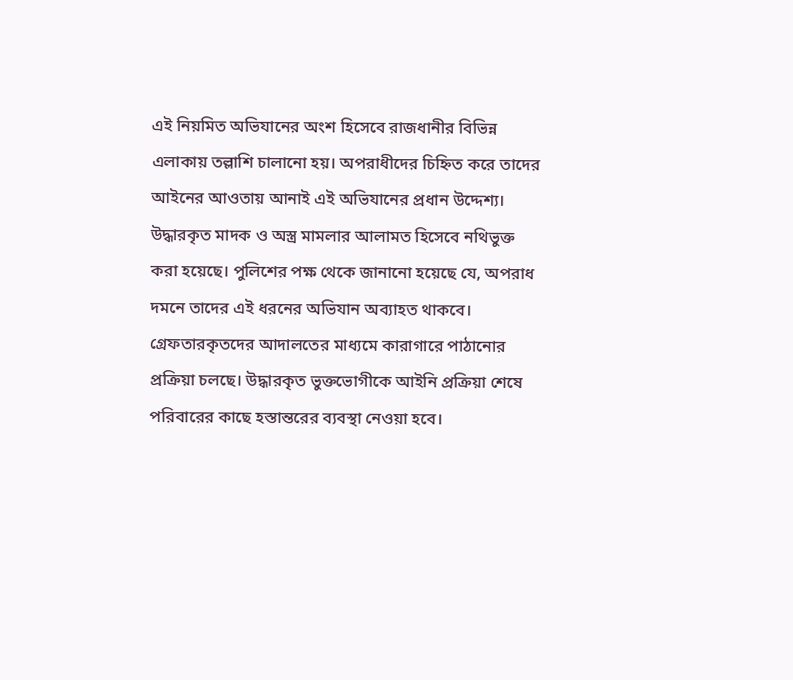এই নিয়মিত অভিযানের অংশ হিসেবে রাজধানীর বিভিন্ন এলাকায় তল্লাশি চালানো হয়। অপরাধীদের চিহ্নিত করে তাদের আইনের আওতায় আনাই এই অভিযানের প্রধান উদ্দেশ্য।
উদ্ধারকৃত মাদক ও অস্ত্র মামলার আলামত হিসেবে নথিভুক্ত করা হয়েছে। পুলিশের পক্ষ থেকে জানানো হয়েছে যে, অপরাধ দমনে তাদের এই ধরনের অভিযান অব্যাহত থাকবে। গ্রেফতারকৃতদের আদালতের মাধ্যমে কারাগারে পাঠানোর প্রক্রিয়া চলছে। উদ্ধারকৃত ভুক্তভোগীকে আইনি প্রক্রিয়া শেষে পরিবারের কাছে হস্তান্তরের ব্যবস্থা নেওয়া হবে।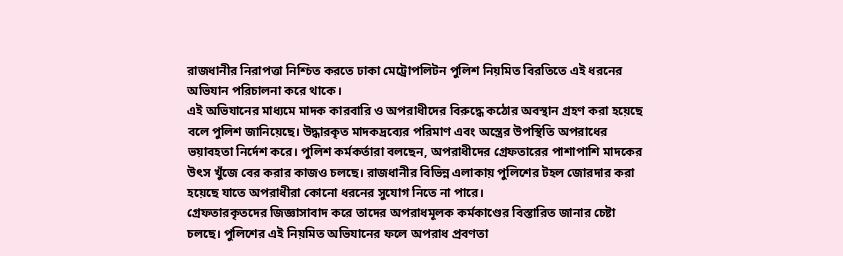রাজধানীর নিরাপত্তা নিশ্চিত করতে ঢাকা মেট্রোপলিটন পুলিশ নিয়মিত বিরতিতে এই ধরনের অভিযান পরিচালনা করে থাকে।
এই অভিযানের মাধ্যমে মাদক কারবারি ও অপরাধীদের বিরুদ্ধে কঠোর অবস্থান গ্রহণ করা হয়েছে বলে পুলিশ জানিয়েছে। উদ্ধারকৃত মাদকদ্রব্যের পরিমাণ এবং অস্ত্রের উপস্থিতি অপরাধের ভয়াবহতা নির্দেশ করে। পুলিশ কর্মকর্তারা বলছেন, অপরাধীদের গ্রেফতারের পাশাপাশি মাদকের উৎস খুঁজে বের করার কাজও চলছে। রাজধানীর বিভিন্ন এলাকায় পুলিশের টহল জোরদার করা হয়েছে যাতে অপরাধীরা কোনো ধরনের সুযোগ নিতে না পারে।
গ্রেফতারকৃতদের জিজ্ঞাসাবাদ করে তাদের অপরাধমূলক কর্মকাণ্ডের বিস্তারিত জানার চেষ্টা চলছে। পুলিশের এই নিয়মিত অভিযানের ফলে অপরাধ প্রবণতা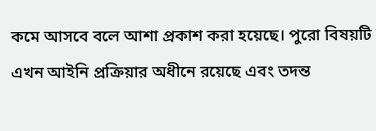কমে আসবে বলে আশা প্রকাশ করা হয়েছে। পুরো বিষয়টি এখন আইনি প্রক্রিয়ার অধীনে রয়েছে এবং তদন্ত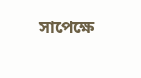সাপেক্ষে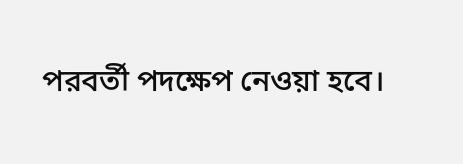পরবর্তী পদক্ষেপ নেওয়া হবে।